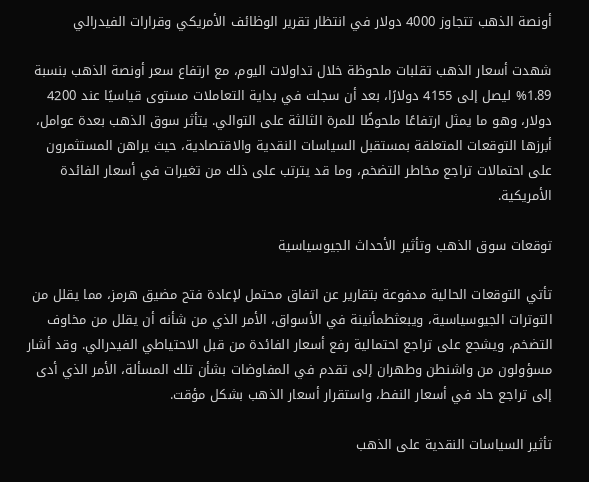أونصة الذهب تتجاوز 4000 دولار في انتظار تقرير الوظائف الأمريكي وقرارات الفيدرالي

شهدت أسعار الذهب تقلبات ملحوظة خلال تداولات اليوم، مع ارتفاع سعر أونصة الذهب بنسبة 1.89% ليصل إلى 4155 دولارًا، بعد أن سجلت في بداية التعاملات مستوى قياسيًا عند 4200 دولار، وهو ما يمثل ارتفاعًا ملحوظًا للمرة الثالثة على التوالي. يتأثر سوق الذهب بعدة عوامل، أبرزها التوقعات المتعلقة بمستقبل السياسات النقدية والاقتصادية، حيث يراهن المستثمرون على احتمالات تراجع مخاطر التضخم، وما قد يترتب على ذلك من تغيرات في أسعار الفائدة الأمريكية.

توقعات سوق الذهب وتأثير الأحداث الجيوسياسية

تأتي التوقعات الحالية مدفوعة بتقارير عن اتفاق محتمل لإعادة فتح مضيق هرمز، مما يقلل من التوترات الجيوسياسية، ويبعثطمأنينة في الأسواق، الأمر الذي من شأنه أن يقلل من مخاوف التضخم، ويشجع على تراجع احتمالية رفع أسعار الفائدة من قبل الاحتياطي الفيدرالي. وقد أشار مسؤولون من واشنطن وطهران إلى تقدم في المفاوضات بشأن تلك المسألة، الأمر الذي أدى إلى تراجع حاد في أسعار النفط، واستقرار أسعار الذهب بشكل مؤقت.

تأثير السياسات النقدية على الذهب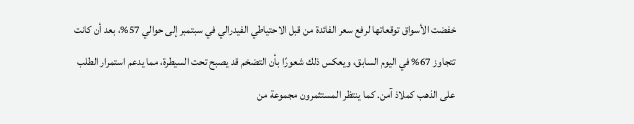خفضت الأسواق توقعاتها لرفع سعر الفائدة من قبل الاحتياطي الفيدرالي في سبتمبر إلى حوالي 57%، بعد أن كانت تتجاوز 67% في اليوم السابق، ويعكس ذلك شعورًا بأن التضخم قد يصبح تحت السيطرة، مما يدعم استمرار الطلب على الذهب كملاذ آمن. كما ينتظر المستثمرون مجموعة من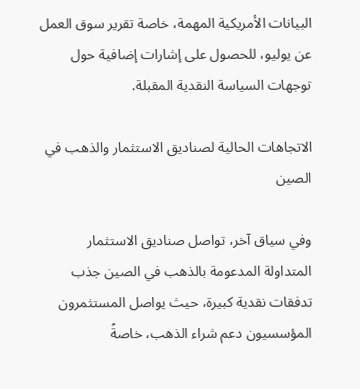البيانات الأمريكية المهمة، خاصة تقرير سوق العمل عن يوليو، للحصول على إشارات إضافية حول توجهات السياسة النقدية المقبلة.

الاتجاهات الحالية لصناديق الاستثمار والذهب في الصين

وفي سياق آخر، تواصل صناديق الاستثمار المتداولة المدعومة بالذهب في الصين جذب تدفقات نقدية كبيرة، حيث يواصل المستثمرون المؤسسيون دعم شراء الذهب، خاصةً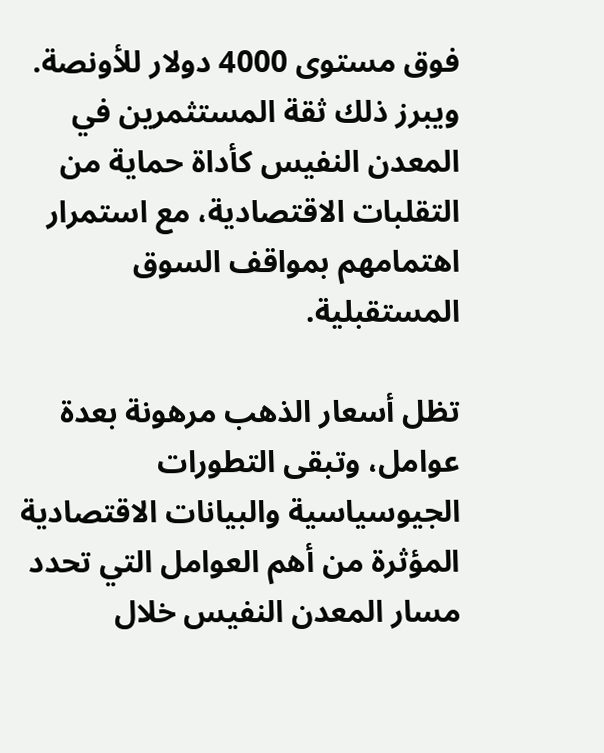فوق مستوى 4000 دولار للأونصة. ويبرز ذلك ثقة المستثمرين في المعدن النفيس كأداة حماية من التقلبات الاقتصادية، مع استمرار اهتمامهم بمواقف السوق المستقبلية.

تظل أسعار الذهب مرهونة بعدة عوامل، وتبقى التطورات الجيوسياسية والبيانات الاقتصادية المؤثرة من أهم العوامل التي تحدد مسار المعدن النفيس خلال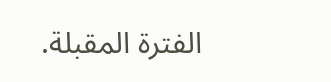الفترة المقبلة.